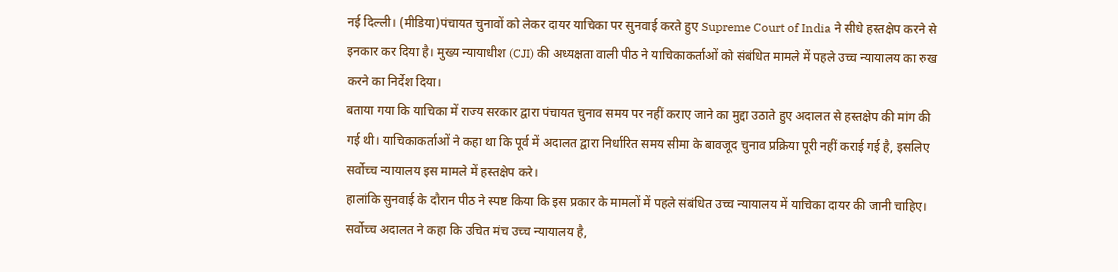नई दिल्ली। (मीडिया)पंचायत चुनावों को लेकर दायर याचिका पर सुनवाई करते हुए Supreme Court of India ने सीधे हस्तक्षेप करने से इनकार कर दिया है। मुख्य न्यायाधीश (CJI) की अध्यक्षता वाली पीठ ने याचिकाकर्ताओं को संबंधित मामले में पहले उच्च न्यायालय का रुख करने का निर्देश दिया।
बताया गया कि याचिका में राज्य सरकार द्वारा पंचायत चुनाव समय पर नहीं कराए जाने का मुद्दा उठाते हुए अदालत से हस्तक्षेप की मांग की गई थी। याचिकाकर्ताओं ने कहा था कि पूर्व में अदालत द्वारा निर्धारित समय सीमा के बावजूद चुनाव प्रक्रिया पूरी नहीं कराई गई है, इसलिए सर्वोच्च न्यायालय इस मामले में हस्तक्षेप करे।
हालांकि सुनवाई के दौरान पीठ ने स्पष्ट किया कि इस प्रकार के मामलों में पहले संबंधित उच्च न्यायालय में याचिका दायर की जानी चाहिए। सर्वोच्च अदालत ने कहा कि उचित मंच उच्च न्यायालय है,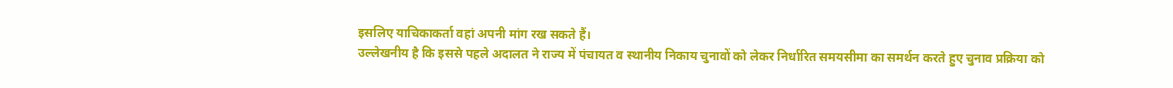इसलिए याचिकाकर्ता वहां अपनी मांग रख सकते हैं।
उल्लेखनीय है कि इससे पहले अदालत ने राज्य में पंचायत व स्थानीय निकाय चुनावों को लेकर निर्धारित समयसीमा का समर्थन करते हुए चुनाव प्रक्रिया को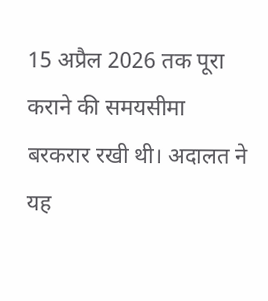15 अप्रैल 2026 तक पूरा कराने की समयसीमा बरकरार रखी थी। अदालत ने यह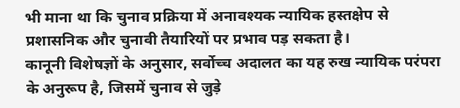भी माना था कि चुनाव प्रक्रिया में अनावश्यक न्यायिक हस्तक्षेप से प्रशासनिक और चुनावी तैयारियों पर प्रभाव पड़ सकता है।
कानूनी विशेषज्ञों के अनुसार, सर्वोच्च अदालत का यह रुख न्यायिक परंपरा के अनुरूप है, जिसमें चुनाव से जुड़े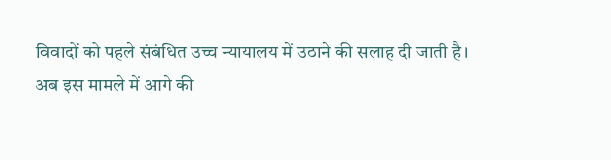विवादों को पहले संबंधित उच्च न्यायालय में उठाने की सलाह दी जाती है।
अब इस मामले में आगे की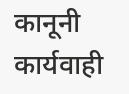कानूनी कार्यवाही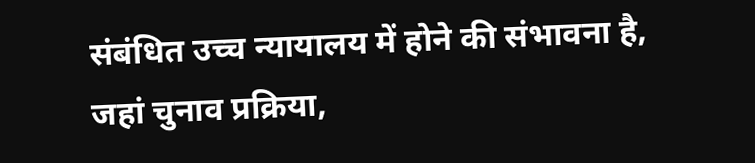संबंधित उच्च न्यायालय में होने की संभावना है, जहां चुनाव प्रक्रिया,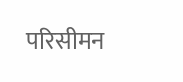परिसीमन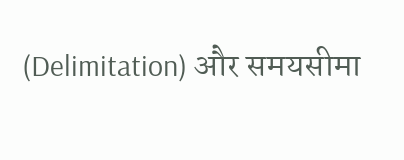(Delimitation) और समयसीमा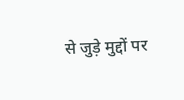से जुड़े मुद्दों पर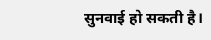सुनवाई हो सकती है।